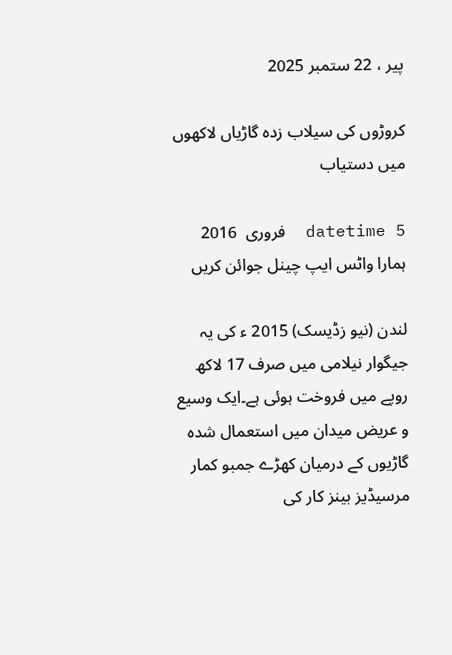پیر ، 22 ستمبر 2025

کروڑوں کی سیلاب زدہ گاڑیاں لاکھوں میں دستیاب

datetime 5  فروری  2016
ہمارا واٹس ایپ چینل جوائن کریں

لندن (نیو زڈیسک) 2015 ء کی یہ جیگوار نیلامی میں صرف 17 لاکھ روپے میں فروخت ہوئی ہے۔ایک وسیع و عریض میدان میں استعمال شدہ گاڑیوں کے درمیان کھڑے جمبو کمار مرسیڈیز بینز کار کی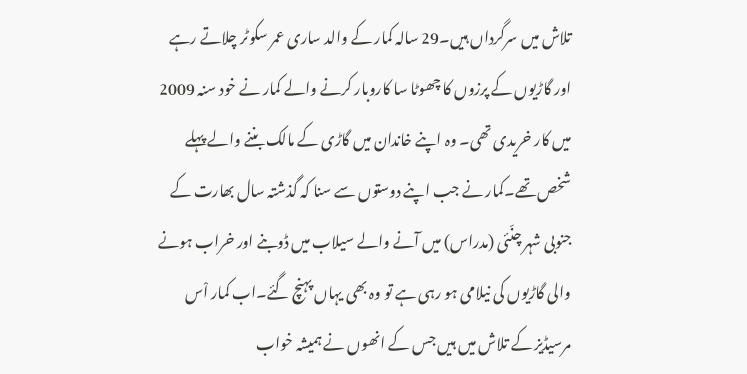تلاش میں سرگرداں ہیں۔29 سالہ کمار کے والد ساری عمر سکوٹر چلاتے رہے اور گاڑیوں کے پرزوں کا چھوٹا سا کاروبار کرنے والے کمار نے خود سنہ 2009 میں کار خریدی تھی۔ وہ اپنے خاندان میں گاڑی کے مالک بننے والے پہلے شخص تھے۔کمار نے جب اپنے دوستوں سے سنا کہ گذشتہ سال بھارت کے جنوبی شہر چنّئی (مدراس) میں آنے والے سیلاب میں ڈوبنے اور خراب ہونے والی گاڑیوں کی نیلامی ہو رہی ہے تو وہ بھی یہاں پہنچ گئے۔اب کمار اْس مرسیڈیز کے تلاش میں ہیں جس کے انھوں نے ہمیشہ خواب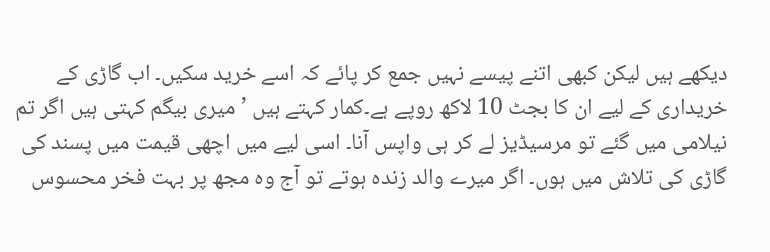دیکھے ہیں لیکن کبھی اتنے پیسے نہیں جمع کر پائے کہ اسے خرید سکیں۔ اب گاڑی کے خریداری کے لیے ان کا بجٹ 10 لاکھ روپے ہے۔کمار کہتے ہیں ’میری بیگم کہتی ہیں اگر تم نیلامی میں گئے تو مرسیڈیز لے کر ہی واپس آنا۔ اسی لیے میں اچھی قیمت میں پسند کی گاڑی کی تلاش میں ہوں۔ اگر میرے والد زندہ ہوتے تو آج وہ مجھ پر بہت فخر محسوس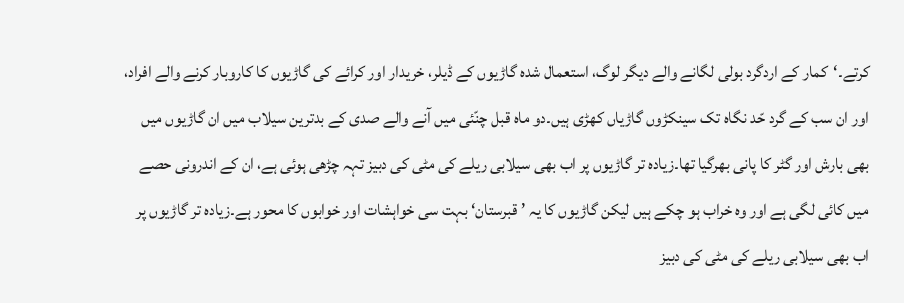کرتے۔‘کمار کے اردگرد بولی لگانے والے دیگر لوگ، استعمال شدہ گاڑیوں کے ڈیلر، خریدار اور کرائے کی گاڑیوں کا کاروبار کرنے والے افراد، اور ان سب کے گرد حّد نگاہ تک سینکڑوں گاڑیاں کھڑی ہیں۔دو ماہ قبل چنّئی میں آنے والے صدی کے بدترین سیلاب میں ان گاڑیوں میں بھی بارش اور گٹر کا پانی بھرگیا تھا۔زیادہ تر گاڑیوں پر اب بھی سیلابی ریلے کی مٹی کی دبیز تہہ چڑھی ہوئی ہے، ان کے اندرونی حصے میں کائی لگی ہے اور وہ خراب ہو چکے ہیں لیکن گاڑیوں کا یہ ’قبرستان‘ بہت سی خواہشات اور خوابوں کا محور ہے۔زیادہ تر گاڑیوں پر اب بھی سیلابی ریلے کی مٹی کی دبیز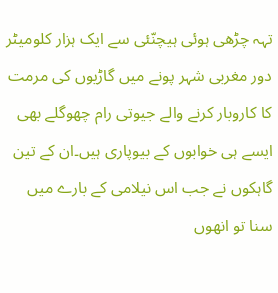تہہ چڑھی ہوئی ہیچنّئی سے ایک ہزار کلومیٹر دور مغربی شہر پونے میں گاڑیوں کی مرمت کا کاروبار کرنے والے جیوتی رام چھوگلے بھی ایسے ہی خوابوں کے بیوپاری ہیں۔ان کے تین گاہکوں نے جب اس نیلامی کے بارے میں سنا تو انھوں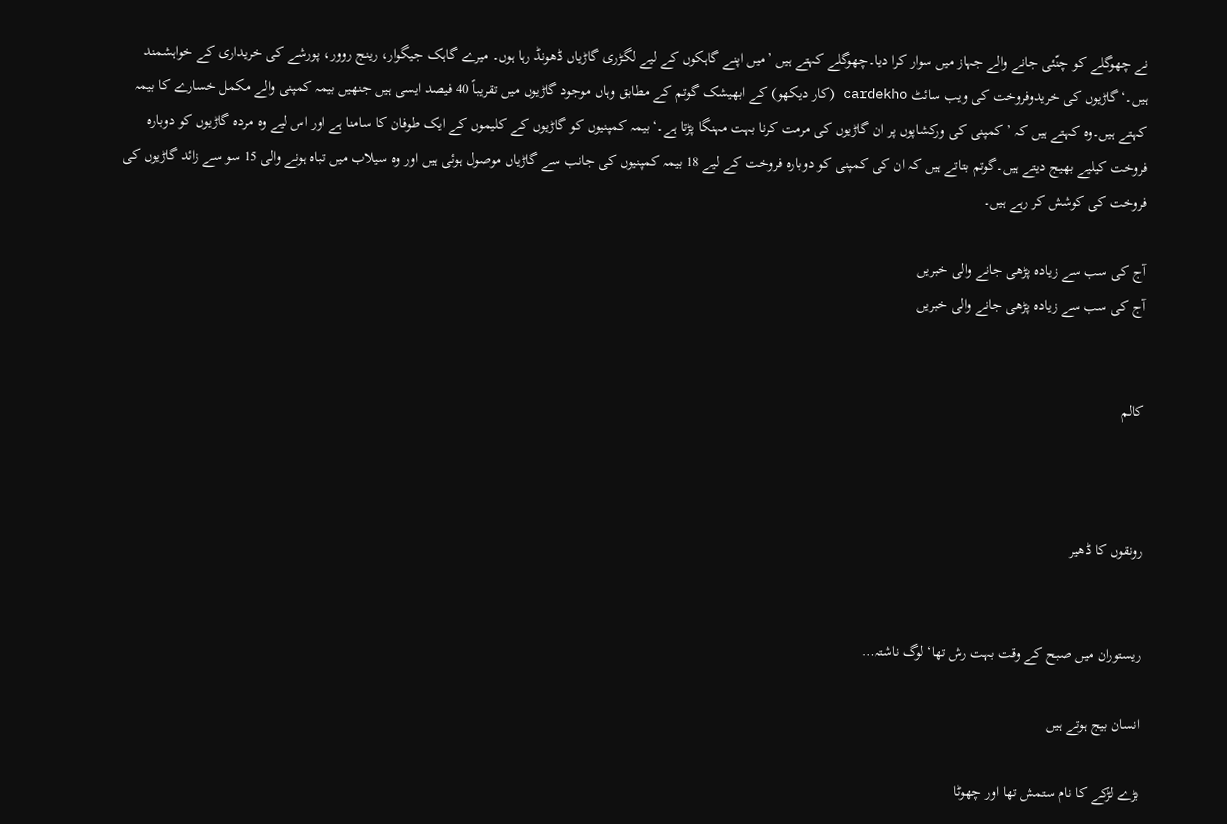نے چھوگلے کو چنّئی جانے والے جہاز میں سوار کرا دیا۔چھوگلے کہتے ہیں ’میں اپنے گاہکوں کے لیے لگڑری گاڑیاں ڈھونڈ رہا ہوں۔ میرے گاہک جیگوار، رینج روور، پورشے کی خریداری کے خواہشمند ہیں۔‘گاڑیوں کی خریدوفروخت کی ویب سائٹ cardekho (کار دیکھو) کے ابھیشک گوتم کے مطابق وہاں موجود گاڑیوں میں تقریباً 40 فیصد ایسی ہیں جنھیں بیمہ کمپنی والے مکمل خسارے کا بیمہ کہتے ہیں۔وہ کہتے ہیں کہ ’ کمپنی کی ورکشاپوں پر ان گاڑیوں کی مرمت کرنا بہت مہنگا پڑتا ہے۔‘بیمہ کمپنیوں کو گاڑیوں کے کلیموں کے ایک طوفان کا سامنا ہے اور اس لیے وہ مردہ گاڑیوں کو دوبارہ فروخت کیلیے بھیج دیتے ہیں۔گوتم بتاتے ہیں کہ ان کی کمپنی کو دوبارہ فروخت کے لیے 18 بیمہ کمپنیوں کی جانب سے گاڑیاں موصول ہوئی ہیں اور وہ سیلاب میں تباہ ہونے والی 15 سو سے زائد گاڑیوں کی فروخت کی کوشش کر رہے ہیں۔

آج کی سب سے زیادہ پڑھی جانے والی خبریں
آج کی سب سے زیادہ پڑھی جانے والی خبریں


کالم



رونقوں کا ڈھیر


ریستوران میں صبح کے وقت بہت رش تھا‘ لوگ ناشتہ…

انسان بیج ہوتے ہیں

بڑے لڑکے کا نام ستمش تھا اور چھوٹا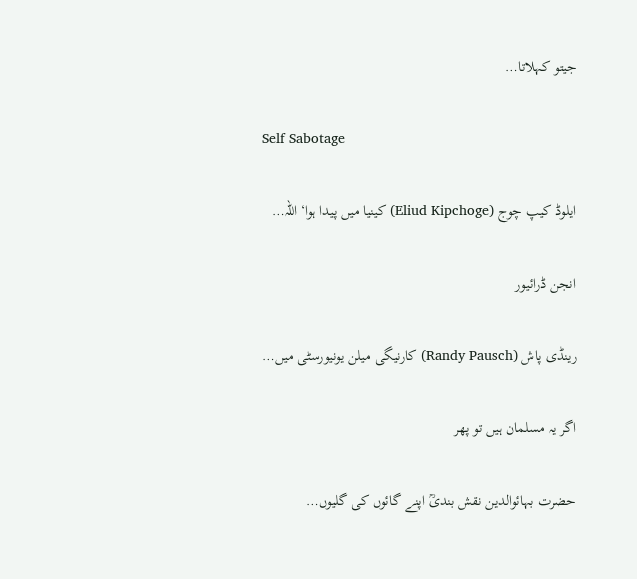جیتو کہلاتا…

Self Sabotage

ایلوڈ کیپ چوج (Eliud Kipchoge) کینیا میں پیدا ہوا‘ اللہ…

انجن ڈرائیور

رینڈی پاش (Randy Pausch) کارنیگی میلن یونیورسٹی میں…

اگر یہ مسلمان ہیں تو پھر

حضرت بہائوالدین نقش بندیؒ اپنے گائوں کی گلیوں…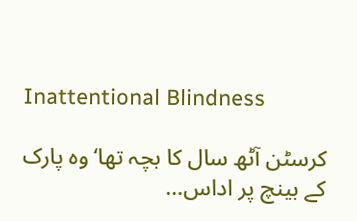Inattentional Blindness

کرسٹن آٹھ سال کا بچہ تھا‘ وہ پارک کے بینچ پر اداس…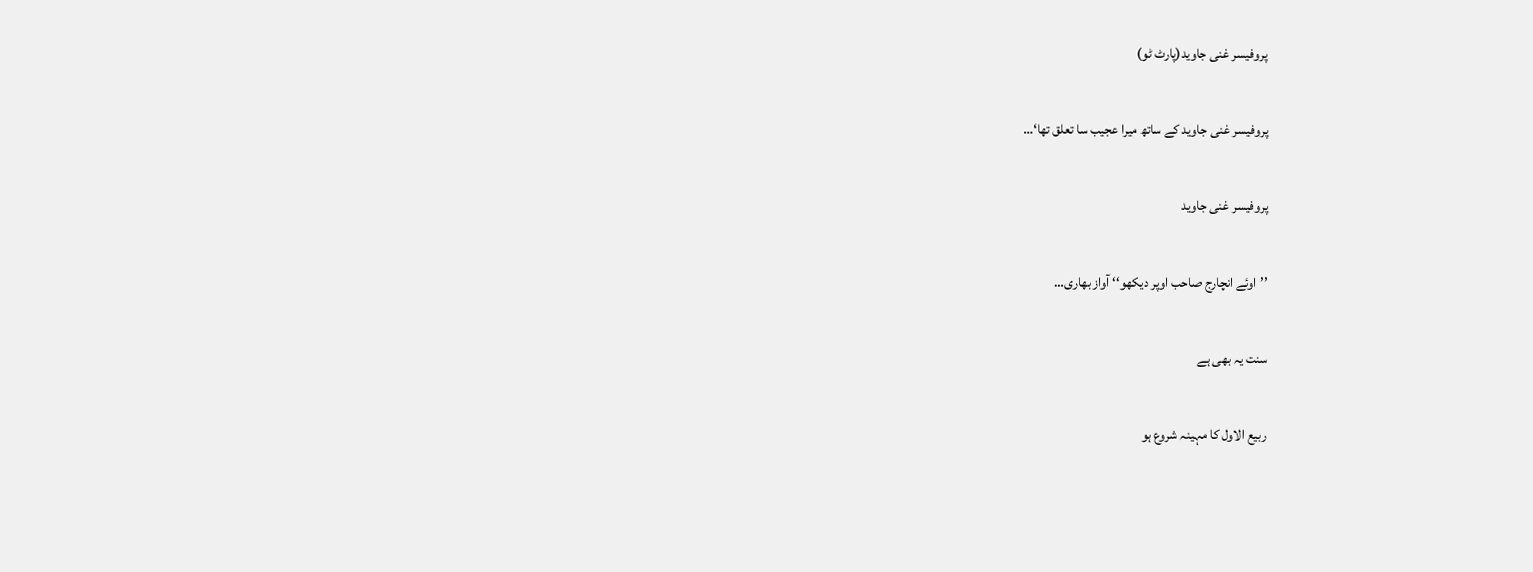پروفیسر غنی جاوید(پارٹ ٹو)

پروفیسر غنی جاوید کے ساتھ میرا عجیب سا تعلق تھا‘…

پروفیسر غنی جاوید

’’اوئے انچارج صاحب اوپر دیکھو‘‘ آواز بھاری…

سنت یہ بھی ہے

ربیع الاول کا مہینہ شروع ہو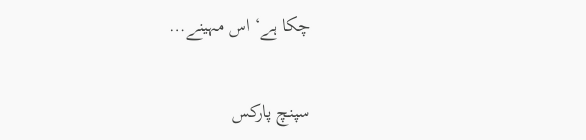چکا ہے‘ اس مہینے…

سپنچ پارکس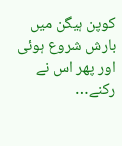کوپن ہیگن میں بارش شروع ہوئی اور پھر اس نے رکنے…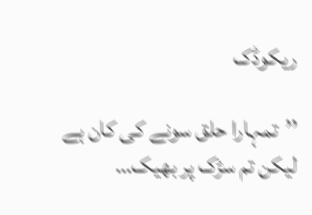ریکوڈک

’’تمہارا حلق سونے کی کان ہے لیکن تم سڑک پر بھیک…